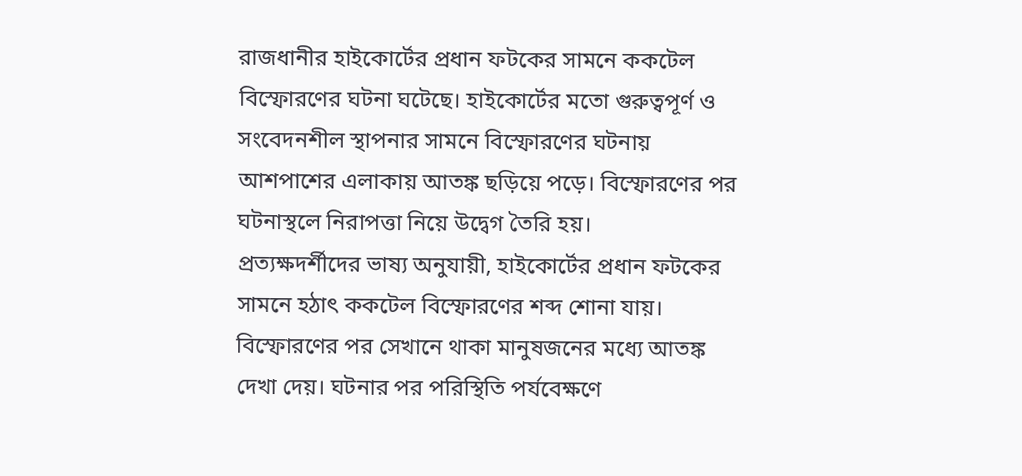রাজধানীর হাইকোর্টের প্রধান ফটকের সামনে ককটেল বিস্ফোরণের ঘটনা ঘটেছে। হাইকোর্টের মতো গুরুত্বপূর্ণ ও সংবেদনশীল স্থাপনার সামনে বিস্ফোরণের ঘটনায় আশপাশের এলাকায় আতঙ্ক ছড়িয়ে পড়ে। বিস্ফোরণের পর ঘটনাস্থলে নিরাপত্তা নিয়ে উদ্বেগ তৈরি হয়।
প্রত্যক্ষদর্শীদের ভাষ্য অনুযায়ী, হাইকোর্টের প্রধান ফটকের সামনে হঠাৎ ককটেল বিস্ফোরণের শব্দ শোনা যায়। বিস্ফোরণের পর সেখানে থাকা মানুষজনের মধ্যে আতঙ্ক দেখা দেয়। ঘটনার পর পরিস্থিতি পর্যবেক্ষণে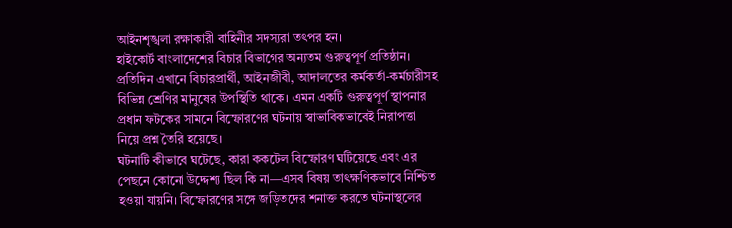আইনশৃঙ্খলা রক্ষাকারী বাহিনীর সদস্যরা তৎপর হন।
হাইকোর্ট বাংলাদেশের বিচার বিভাগের অন্যতম গুরুত্বপূর্ণ প্রতিষ্ঠান। প্রতিদিন এখানে বিচারপ্রার্থী, আইনজীবী, আদালতের কর্মকর্তা-কর্মচারীসহ বিভিন্ন শ্রেণির মানুষের উপস্থিতি থাকে। এমন একটি গুরুত্বপূর্ণ স্থাপনার প্রধান ফটকের সামনে বিস্ফোরণের ঘটনায় স্বাভাবিকভাবেই নিরাপত্তা নিয়ে প্রশ্ন তৈরি হয়েছে।
ঘটনাটি কীভাবে ঘটেছে, কারা ককটেল বিস্ফোরণ ঘটিয়েছে এবং এর পেছনে কোনো উদ্দেশ্য ছিল কি না—এসব বিষয় তাৎক্ষণিকভাবে নিশ্চিত হওয়া যায়নি। বিস্ফোরণের সঙ্গে জড়িতদের শনাক্ত করতে ঘটনাস্থলের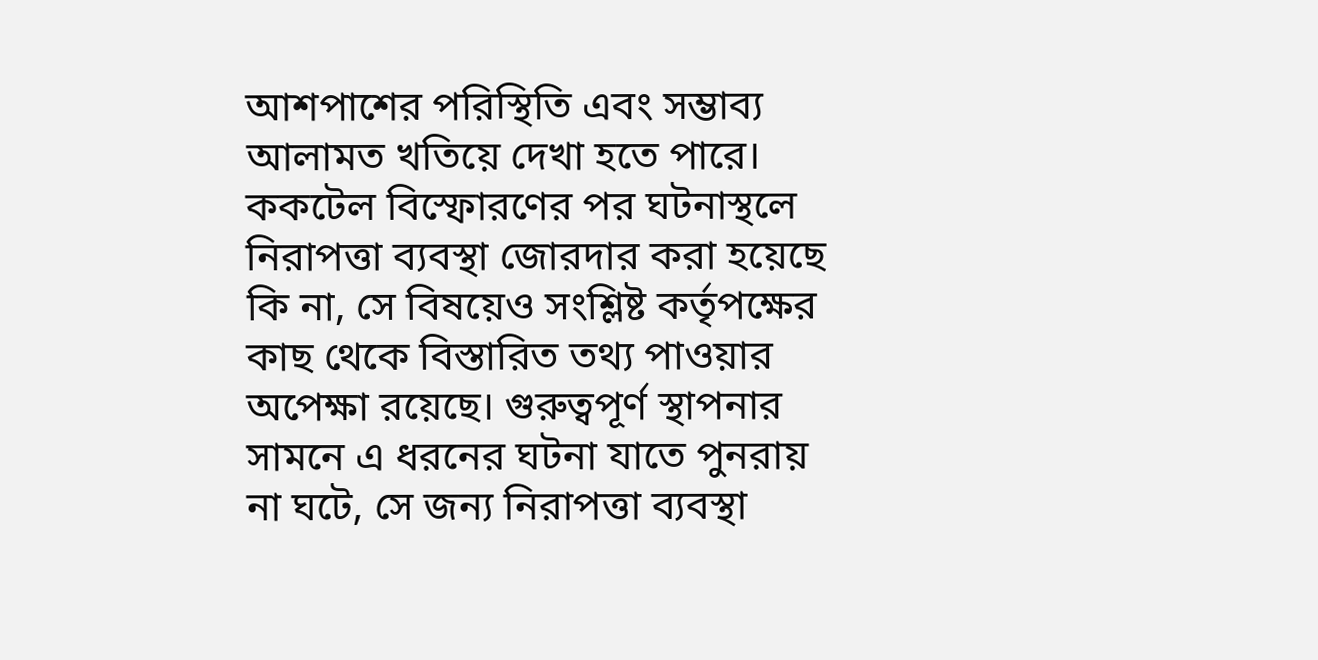আশপাশের পরিস্থিতি এবং সম্ভাব্য আলামত খতিয়ে দেখা হতে পারে।
ককটেল বিস্ফোরণের পর ঘটনাস্থলে নিরাপত্তা ব্যবস্থা জোরদার করা হয়েছে কি না, সে বিষয়েও সংশ্লিষ্ট কর্তৃপক্ষের কাছ থেকে বিস্তারিত তথ্য পাওয়ার অপেক্ষা রয়েছে। গুরুত্বপূর্ণ স্থাপনার সামনে এ ধরনের ঘটনা যাতে পুনরায় না ঘটে, সে জন্য নিরাপত্তা ব্যবস্থা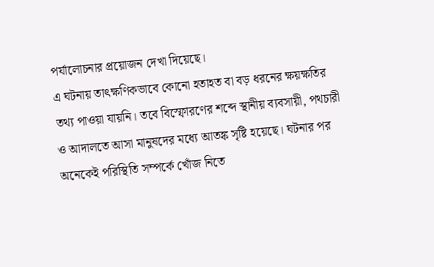পর্যালোচনার প্রয়োজন দেখা দিয়েছে।
এ ঘটনায় তাৎক্ষণিকভাবে কোনো হতাহত বা বড় ধরনের ক্ষয়ক্ষতির তথ্য পাওয়া যায়নি। তবে বিস্ফোরণের শব্দে স্থানীয় ব্যবসায়ী, পথচারী ও আদালতে আসা মানুষদের মধ্যে আতঙ্ক সৃষ্টি হয়েছে। ঘটনার পর অনেকেই পরিস্থিতি সম্পর্কে খোঁজ নিতে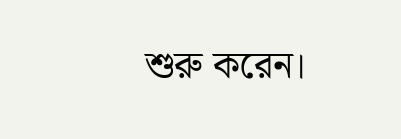শুরু করেন।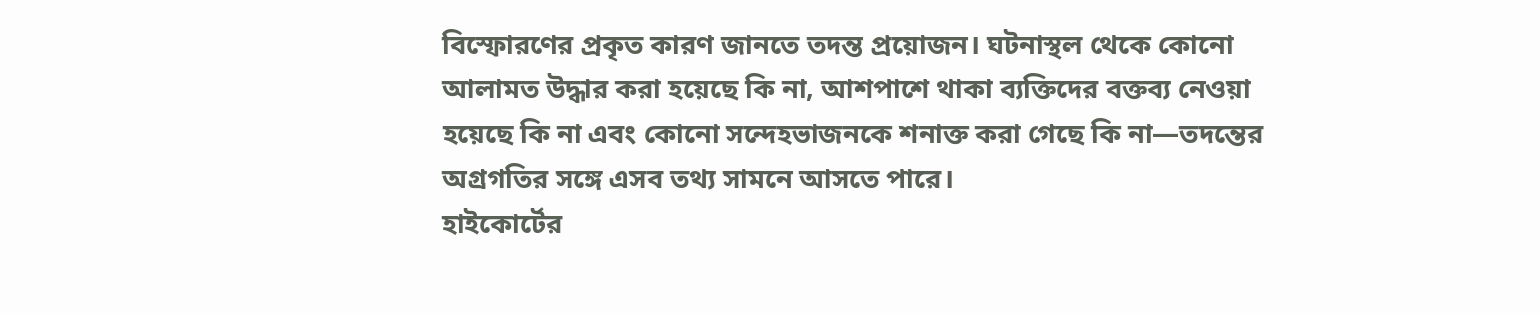বিস্ফোরণের প্রকৃত কারণ জানতে তদন্ত প্রয়োজন। ঘটনাস্থল থেকে কোনো আলামত উদ্ধার করা হয়েছে কি না, আশপাশে থাকা ব্যক্তিদের বক্তব্য নেওয়া হয়েছে কি না এবং কোনো সন্দেহভাজনকে শনাক্ত করা গেছে কি না—তদন্তের অগ্রগতির সঙ্গে এসব তথ্য সামনে আসতে পারে।
হাইকোর্টের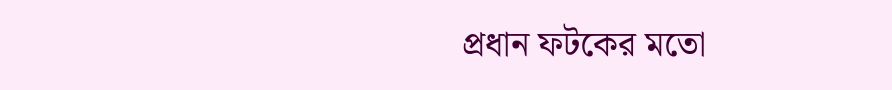প্রধান ফটকের মতো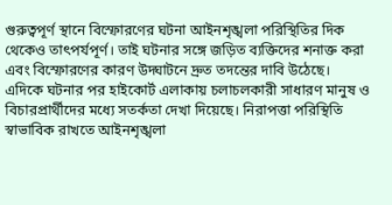গুরুত্বপূর্ণ স্থানে বিস্ফোরণের ঘটনা আইনশৃঙ্খলা পরিস্থিতির দিক থেকেও তাৎপর্যপূর্ণ। তাই ঘটনার সঙ্গে জড়িত ব্যক্তিদের শনাক্ত করা এবং বিস্ফোরণের কারণ উদ্ঘাটনে দ্রুত তদন্তের দাবি উঠেছে।
এদিকে ঘটনার পর হাইকোর্ট এলাকায় চলাচলকারী সাধারণ মানুষ ও বিচারপ্রার্থীদের মধ্যে সতর্কতা দেখা দিয়েছে। নিরাপত্তা পরিস্থিতি স্বাভাবিক রাখতে আইনশৃঙ্খলা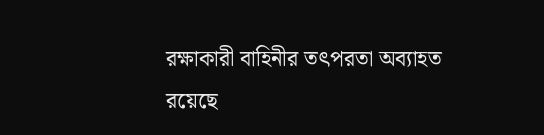রক্ষাকারী বাহিনীর তৎপরতা অব্যাহত রয়েছে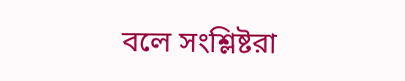বলে সংশ্লিষ্টরা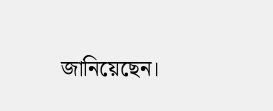জানিয়েছেন।